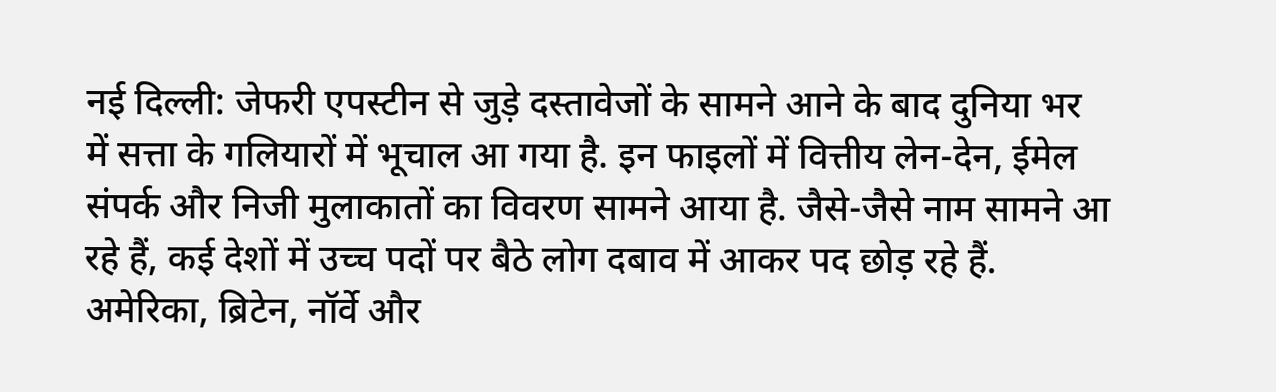नई दिल्ली: जेफरी एपस्टीन से जुड़े दस्तावेजों के सामने आने के बाद दुनिया भर में सत्ता के गलियारों में भूचाल आ गया है. इन फाइलों में वित्तीय लेन-देन, ईमेल संपर्क और निजी मुलाकातों का विवरण सामने आया है. जैसे-जैसे नाम सामने आ रहे हैं, कई देशों में उच्च पदों पर बैठे लोग दबाव में आकर पद छोड़ रहे हैं. अमेरिका, ब्रिटेन, नॉर्वे और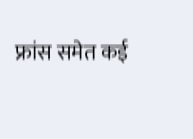फ्रांस समेत कई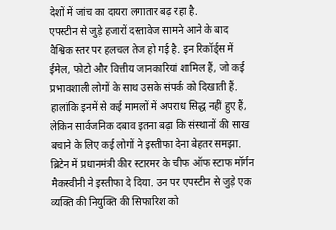देशों में जांच का दायरा लगातार बढ़ रहा है.
एपस्टीन से जुड़े हजारों दस्तावेज सामने आने के बाद वैश्विक स्तर पर हलचल तेज हो गई है. इन रिकॉर्ड्स में ईमेल, फोटो और वित्तीय जानकारियां शामिल हैं, जो कई प्रभावशाली लोगों के साथ उसके संपर्क को दिखाती हैं. हालांकि इनमें से कई मामलों में अपराध सिद्ध नहीं हुए हैं, लेकिन सार्वजनिक दबाव इतना बढ़ा कि संस्थानों की साख बचाने के लिए कई लोगों ने इस्तीफा देना बेहतर समझा.
ब्रिटेन में प्रधानमंत्री कीर स्टारमर के चीफ ऑफ स्टाफ मॉर्गन मैकस्वीनी ने इस्तीफा दे दिया. उन पर एपस्टीन से जुड़े एक व्यक्ति की नियुक्ति की सिफारिश को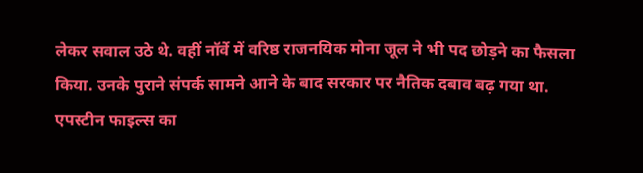लेकर सवाल उठे थे. वहीं नॉर्वे में वरिष्ठ राजनयिक मोना जूल ने भी पद छोड़ने का फैसला किया. उनके पुराने संपर्क सामने आने के बाद सरकार पर नैतिक दबाव बढ़ गया था.
एपस्टीन फाइल्स का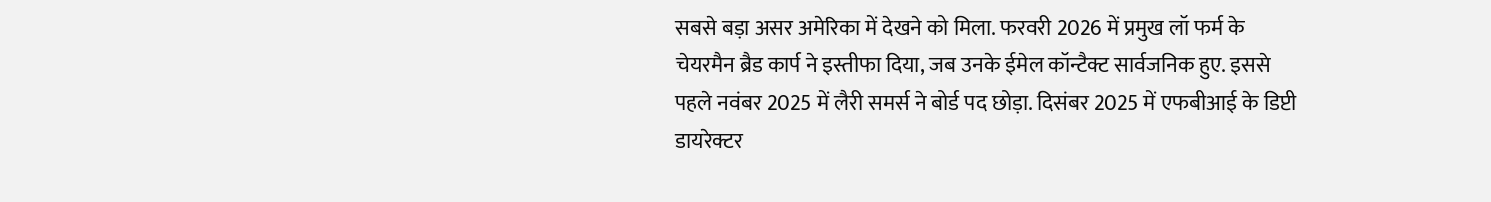सबसे बड़ा असर अमेरिका में देखने को मिला. फरवरी 2026 में प्रमुख लॉ फर्म के चेयरमैन ब्रैड कार्प ने इस्तीफा दिया, जब उनके ईमेल कॉन्टैक्ट सार्वजनिक हुए. इससे पहले नवंबर 2025 में लैरी समर्स ने बोर्ड पद छोड़ा. दिसंबर 2025 में एफबीआई के डिप्टी डायरेक्टर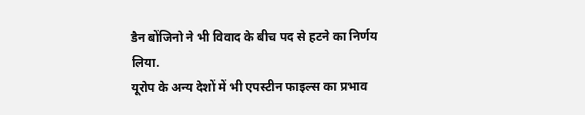डैन बोंजिनो ने भी विवाद के बीच पद से हटने का निर्णय लिया.
यूरोप के अन्य देशों में भी एपस्टीन फाइल्स का प्रभाव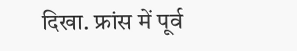दिखा. फ्रांस में पूर्व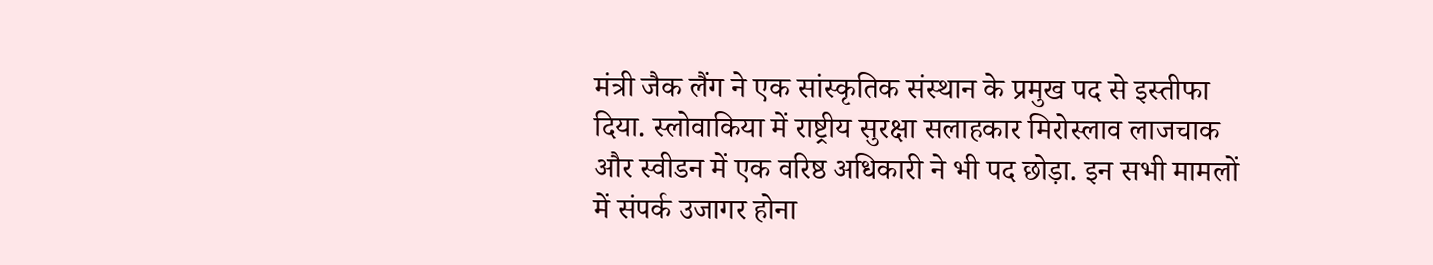मंत्री जैक लैंग ने एक सांस्कृतिक संस्थान के प्रमुख पद से इस्तीफा दिया. स्लोवाकिया में राष्ट्रीय सुरक्षा सलाहकार मिरोस्लाव लाजचाक और स्वीडन में एक वरिष्ठ अधिकारी ने भी पद छोड़ा. इन सभी मामलों में संपर्क उजागर होना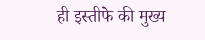ही इस्तीफे की मुख्य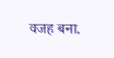वजह बना.